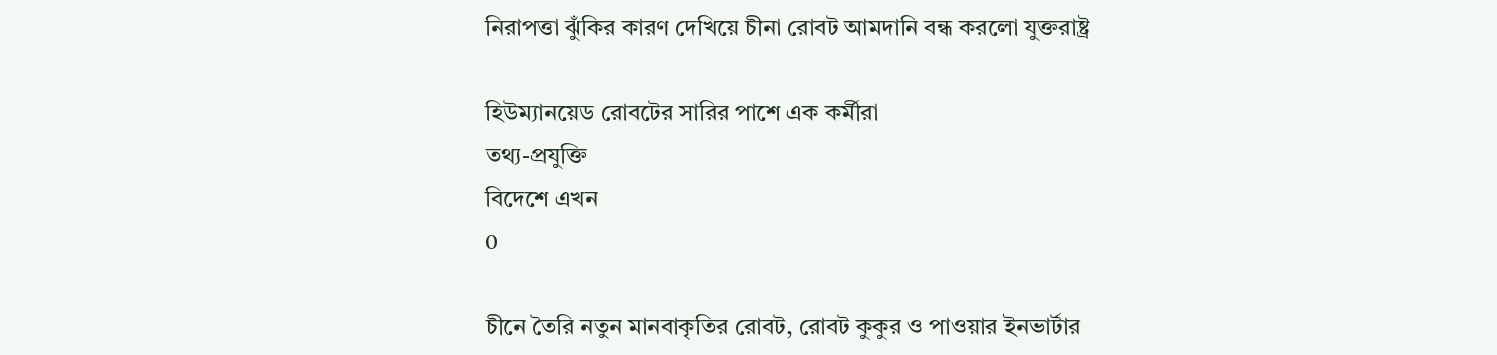নিরাপত্তা ঝুঁকির কারণ দেখিয়ে চীনা রোবট আমদানি বন্ধ করলো যুক্তরাষ্ট্র

হিউম্যানয়েড রোবটের সারির পাশে এক কর্মীরা
তথ্য-প্রযুক্তি
বিদেশে এখন
0

চীনে তৈরি নতুন মানবাকৃতির রোবট, রোবট কুকুর ও পাওয়ার ইনভার্টার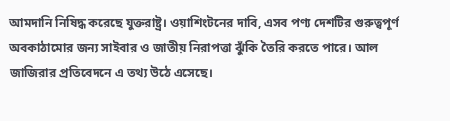আমদানি নিষিদ্ধ করেছে যুক্তরাষ্ট্র। ওয়াশিংটনের দাবি, এসব পণ্য দেশটির গুরুত্বপূর্ণ অবকাঠামোর জন্য সাইবার ও জাতীয় নিরাপত্তা ঝুঁকি তৈরি করতে পারে। আল জাজিরার প্রতিবেদনে এ তথ্য উঠে এসেছে।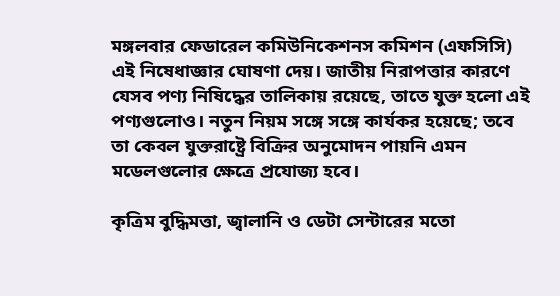মঙ্গলবার ফেডারেল কমিউনিকেশনস কমিশন (এফসিসি) এই নিষেধাজ্ঞার ঘোষণা দেয়। জাতীয় নিরাপত্তার কারণে যেসব পণ্য নিষিদ্ধের তালিকায় রয়েছে, তাতে যুক্ত হলো এই পণ্যগুলোও। নতুন নিয়ম সঙ্গে সঙ্গে কার্যকর হয়েছে; তবে তা কেবল যুক্তরাষ্ট্রে বিক্রির অনুমোদন পায়নি এমন মডেলগুলোর ক্ষেত্রে প্রযোজ্য হবে।

কৃত্রিম বুদ্ধিমত্তা, জ্বালানি ও ডেটা সেন্টারের মতো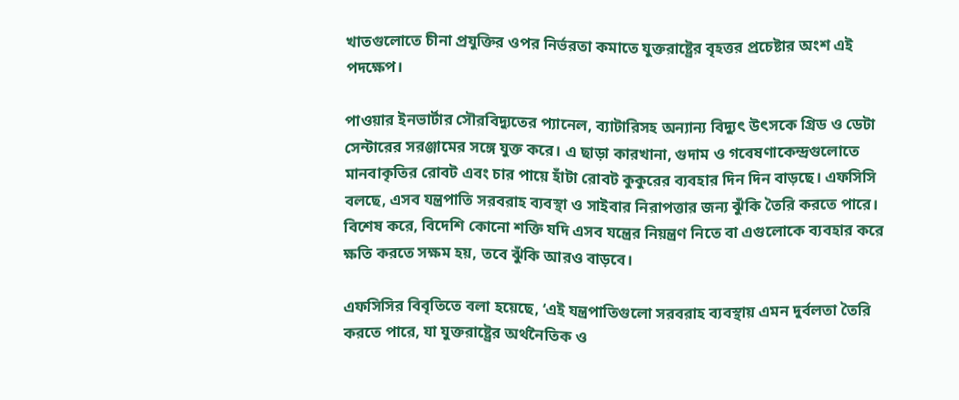খাতগুলোতে চীনা প্রযুক্তির ওপর নির্ভরতা কমাতে যুক্তরাষ্ট্রের বৃহত্তর প্রচেষ্টার অংশ এই পদক্ষেপ।

পাওয়ার ইনভার্টার সৌরবিদ্যুতের প্যানেল, ব্যাটারিসহ অন্যান্য বিদ্যুৎ উৎসকে গ্রিড ও ডেটা সেন্টারের সরঞ্জামের সঙ্গে যুক্ত করে। এ ছাড়া কারখানা, গুদাম ও গবেষণাকেন্দ্রগুলোতে মানবাকৃতির রোবট এবং চার পায়ে হাঁটা রোবট কুকুরের ব্যবহার দিন দিন বাড়ছে। এফসিসি বলছে, এসব যন্ত্রপাতি সরবরাহ ব্যবস্থা ও সাইবার নিরাপত্তার জন্য ঝুঁকি তৈরি করতে পারে। বিশেষ করে, বিদেশি কোনো শক্তি যদি এসব যন্ত্রের নিয়ন্ত্রণ নিতে বা এগুলোকে ব্যবহার করে ক্ষতি করতে সক্ষম হয়, তবে ঝুঁকি আরও বাড়বে।

এফসিসির বিবৃতিতে বলা হয়েছে, ‘এই যন্ত্রপাতিগুলো সরবরাহ ব্যবস্থায় এমন দুর্বলতা তৈরি করতে পারে, যা যুক্তরাষ্ট্রের অর্থনৈতিক ও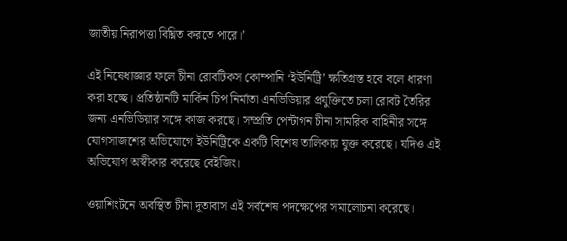জাতীয় নিরাপত্তা বিঘ্নিত করতে পারে।’

এই নিষেধাজ্ঞার ফলে চীনা রোবটিকস কোম্পানি ‘ইউনিট্রি’ ক্ষতিগ্রস্ত হবে বলে ধারণা করা হচ্ছে। প্রতিষ্ঠানটি মার্কিন চিপ নির্মাতা এনভিডিয়ার প্রযুক্তিতে চলা রোবট তৈরির জন্য এনভিডিয়ার সঙ্গে কাজ করছে। সম্প্রতি পেন্টাগন চীনা সামরিক বাহিনীর সঙ্গে যোগসাজশের অভিযোগে ইউনিট্রিকে একটি বিশেষ তালিকায় যুক্ত করেছে। যদিও এই অভিযোগ অস্বীকার করেছে বেইজিং।

ওয়াশিংটনে অবস্থিত চীনা দূতাবাস এই সর্বশেষ পদক্ষেপের সমালোচনা করেছে।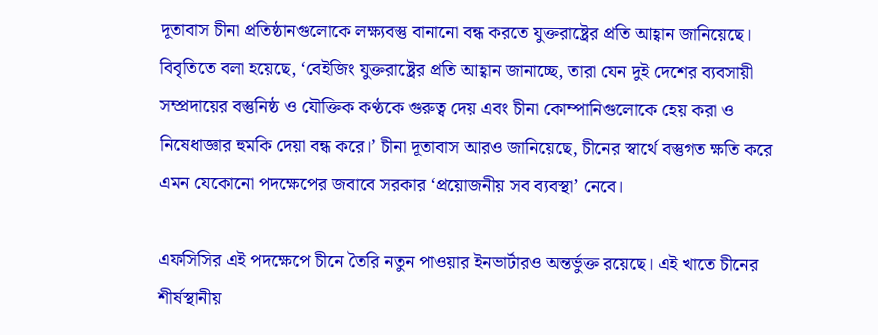দূতাবাস চীনা প্রতিষ্ঠানগুলোকে লক্ষ্যবস্তু বানানো বন্ধ করতে যুক্তরাষ্ট্রের প্রতি আহ্বান জানিয়েছে। বিবৃতিতে বলা হয়েছে, ‘বেইজিং যুক্তরাষ্ট্রের প্রতি আহ্বান জানাচ্ছে, তারা যেন দুই দেশের ব্যবসায়ী সম্প্রদায়ের বস্তুনিষ্ঠ ও যৌক্তিক কণ্ঠকে গুরুত্ব দেয় এবং চীনা কোম্পানিগুলোকে হেয় করা ও নিষেধাজ্ঞার হুমকি দেয়া বন্ধ করে।’ চীনা দূতাবাস আরও জানিয়েছে, চীনের স্বার্থে বস্তুগত ক্ষতি করে এমন যেকোনো পদক্ষেপের জবাবে সরকার ‘প্রয়োজনীয় সব ব্যবস্থা’ নেবে।

এফসিসির এই পদক্ষেপে চীনে তৈরি নতুন পাওয়ার ইনভার্টারও অন্তর্ভুক্ত রয়েছে। এই খাতে চীনের শীর্ষস্থানীয়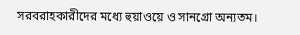সরবরাহকারীদের মধ্যে হুয়াওয়ে ও সানগ্রো অন্যতম।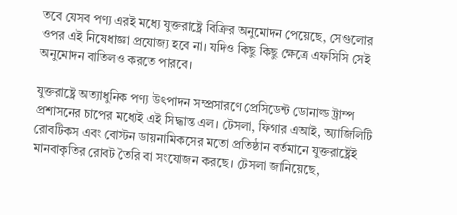তবে যেসব পণ্য এরই মধ্যে যুক্তরাষ্ট্রে বিক্রির অনুমোদন পেয়েছে, সেগুলোর ওপর এই নিষেধাজ্ঞা প্রযোজ্য হবে না। যদিও কিছু কিছু ক্ষেত্রে এফসিসি সেই অনুমোদন বাতিলও করতে পারবে।

যুক্তরাষ্ট্রে অত্যাধুনিক পণ্য উৎপাদন সম্প্রসারণে প্রেসিডেন্ট ডোনাল্ড ট্রাম্প প্রশাসনের চাপের মধ্যেই এই সিদ্ধান্ত এল। টেসলা, ফিগার এআই, অ্যাজিলিটি রোবটিকস এবং বোস্টন ডায়নামিকসের মতো প্রতিষ্ঠান বর্তমানে যুক্তরাষ্ট্রেই মানবাকৃতির রোবট তৈরি বা সংযোজন করছে। টেসলা জানিয়েছে,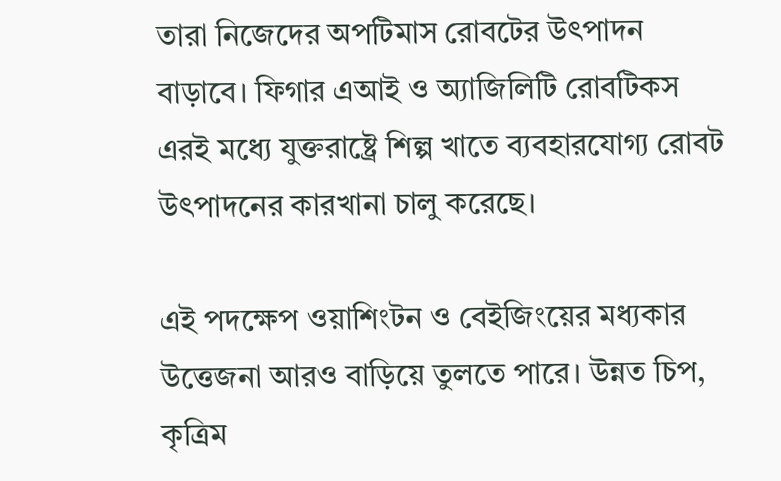তারা নিজেদের অপটিমাস রোবটের উৎপাদন বাড়াবে। ফিগার এআই ও অ্যাজিলিটি রোবটিকস এরই মধ্যে যুক্তরাষ্ট্রে শিল্প খাতে ব্যবহারযোগ্য রোবট উৎপাদনের কারখানা চালু করেছে।

এই পদক্ষেপ ওয়াশিংটন ও বেইজিংয়ের মধ্যকার উত্তেজনা আরও বাড়িয়ে তুলতে পারে। উন্নত চিপ, কৃত্রিম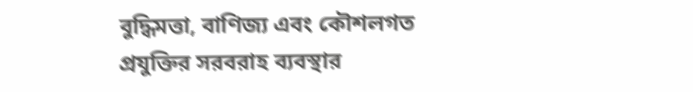বুদ্ধিমত্তা, বাণিজ্য এবং কৌশলগত প্রযুক্তির সরবরাহ ব্যবস্থার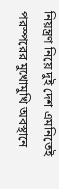নিয়ন্ত্রণ নিয়ে দুই দেশ এমনিতেই পরস্পরের মুখোমুখি অবস্থানে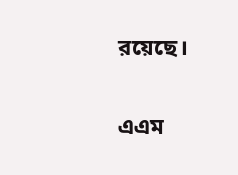রয়েছে।

এএম